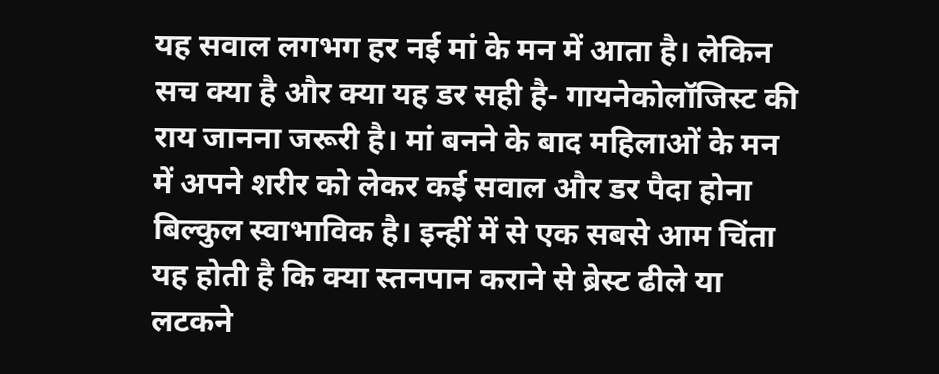यह सवाल लगभग हर नई मां के मन में आता है। लेकिन सच क्या है और क्या यह डर सही है- गायनेकोलॉजिस्ट की राय जानना जरूरी है। मां बनने के बाद महिलाओं के मन में अपने शरीर को लेकर कई सवाल और डर पैदा होना बिल्कुल स्वाभाविक है। इन्हीं में से एक सबसे आम चिंता यह होती है कि क्या स्तनपान कराने से ब्रेस्ट ढीले या लटकने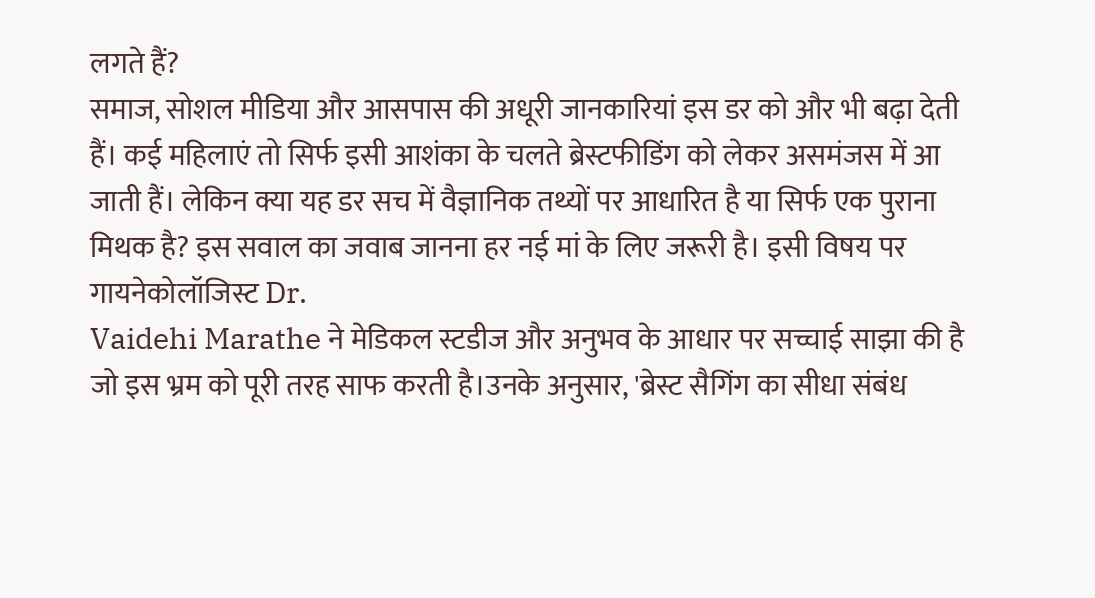लगते हैं?
समाज, सोशल मीडिया और आसपास की अधूरी जानकारियां इस डर को और भी बढ़ा देती हैं। कई महिलाएं तो सिर्फ इसी आशंका के चलते ब्रेस्टफीडिंग को लेकर असमंजस में आ जाती हैं। लेकिन क्या यह डर सच में वैज्ञानिक तथ्यों पर आधारित है या सिर्फ एक पुराना मिथक है? इस सवाल का जवाब जानना हर नई मां के लिए जरूरी है। इसी विषय पर गायनेकोलॉजिस्ट Dr.
Vaidehi Marathe ने मेडिकल स्टडीज और अनुभव के आधार पर सच्चाई साझा की है जो इस भ्रम को पूरी तरह साफ करती है।उनके अनुसार, 'ब्रेस्ट सैगिंग का सीधा संबंध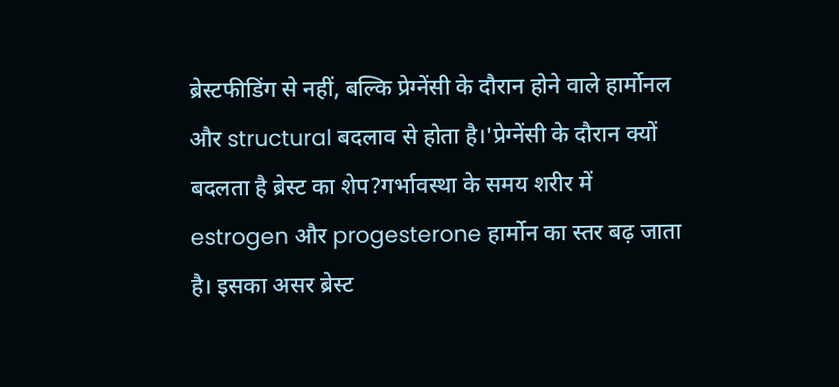ब्रेस्टफीडिंग से नहीं, बल्कि प्रेग्नेंसी के दौरान होने वाले हार्मोनल और structural बदलाव से होता है।'प्रेग्नेंसी के दौरान क्यों बदलता है ब्रेस्ट का शेप?गर्भावस्था के समय शरीर में estrogen और progesterone हार्मोन का स्तर बढ़ जाता है। इसका असर ब्रेस्ट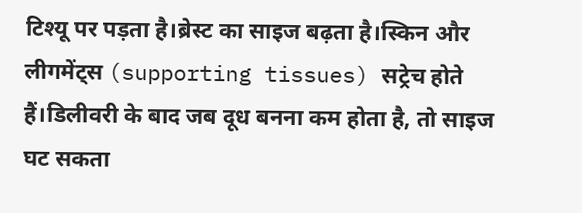टिश्यू पर पड़ता है।ब्रेस्ट का साइज बढ़ता है।स्किन और लीगमेंट्स (supporting tissues) सट्रेच होते हैं।डिलीवरी के बाद जब दूध बनना कम होता है, तो साइज घट सकता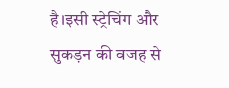है।इसी स्ट्रेचिंग और सुकड़न की वजह से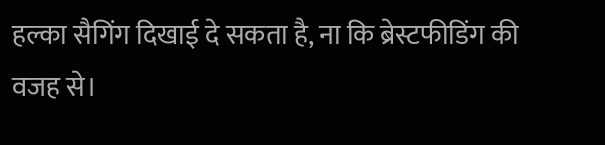हल्का सैगिंग दिखाई दे सकता है, ना कि ब्रेस्टफीडिंग की वजह से।